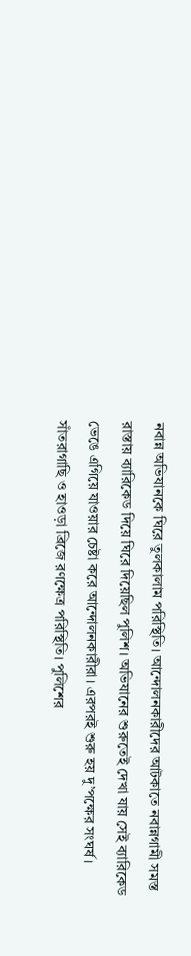নবান্ন অভিযানকে ঘিরে তুলকালাম পরিস্থিতি। আন্দোলনকারীদের আটকাতে নবান্নগামী সমস্ত রাস্তায় ব্যারিকেড দিয়ে ঘিরে দিয়েছিল পুলিশ। অভিযানের শুরুতেই দেখা যায় সেই ব্যারিকেড ভেঙে এগিয়ে যাওয়ার চেষ্টা করে আন্দোলনকারীরা। এরপরই শুরু হয় দু’পক্ষের সংঘর্ষ।
সাঁতরাগাছি ও হাওড়া ব্রিজে রণক্ষেত্র পরিস্থিতি। পুলিশের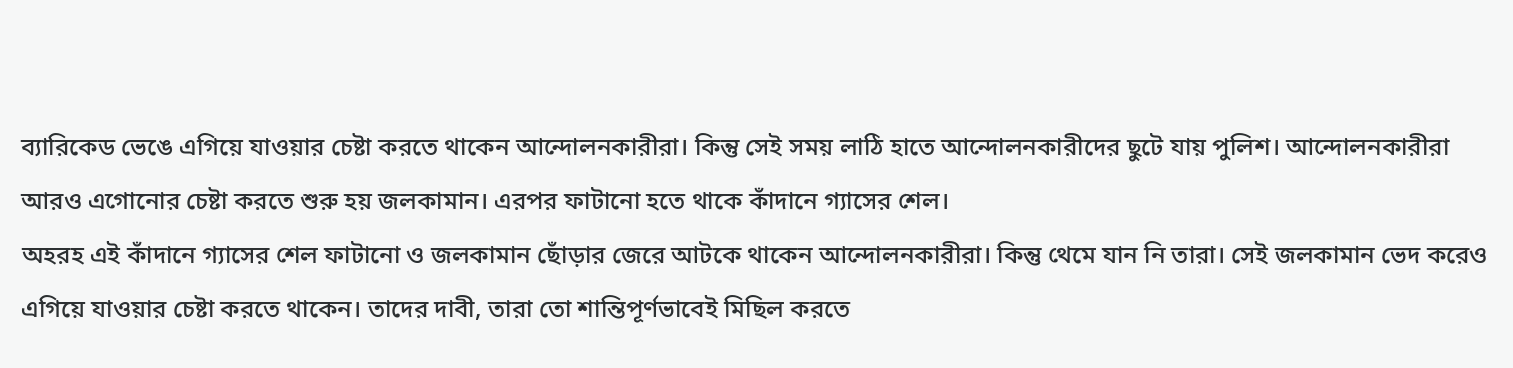ব্যারিকেড ভেঙে এগিয়ে যাওয়ার চেষ্টা করতে থাকেন আন্দোলনকারীরা। কিন্তু সেই সময় লাঠি হাতে আন্দোলনকারীদের ছুটে যায় পুলিশ। আন্দোলনকারীরা আরও এগোনোর চেষ্টা করতে শুরু হয় জলকামান। এরপর ফাটানো হতে থাকে কাঁদানে গ্যাসের শেল।
অহরহ এই কাঁদানে গ্যাসের শেল ফাটানো ও জলকামান ছোঁড়ার জেরে আটকে থাকেন আন্দোলনকারীরা। কিন্তু থেমে যান নি তারা। সেই জলকামান ভেদ করেও এগিয়ে যাওয়ার চেষ্টা করতে থাকেন। তাদের দাবী, তারা তো শান্তিপূর্ণভাবেই মিছিল করতে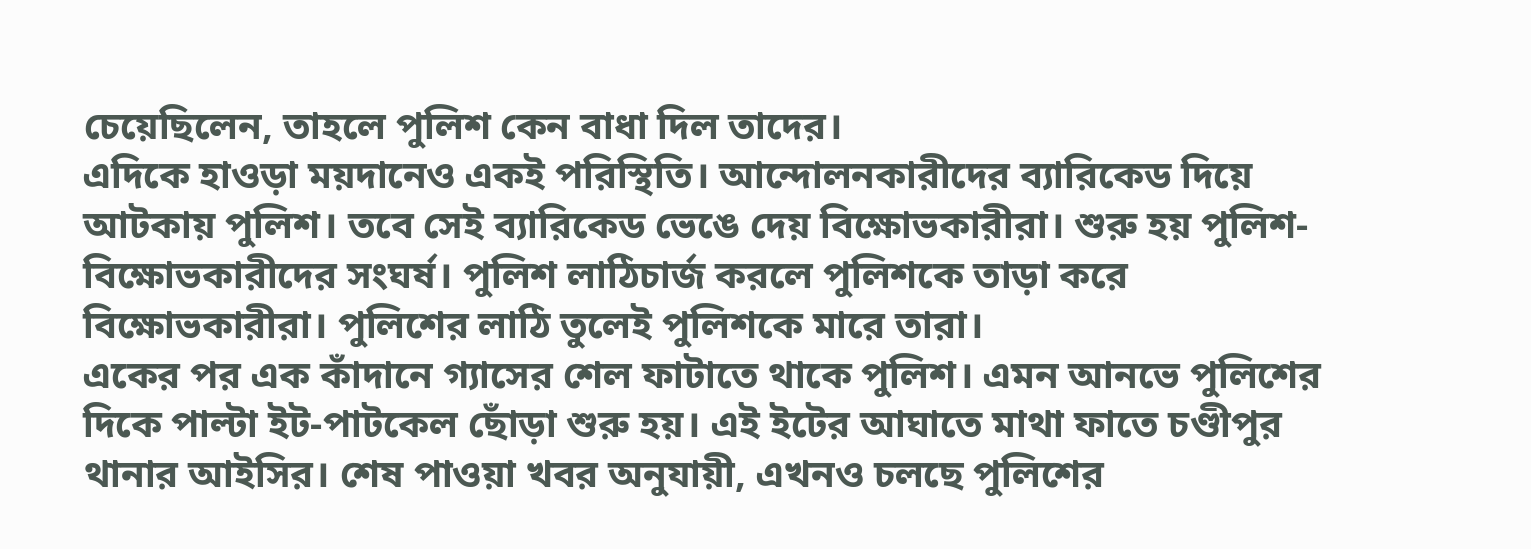চেয়েছিলেন, তাহলে পুলিশ কেন বাধা দিল তাদের।
এদিকে হাওড়া ময়দানেও একই পরিস্থিতি। আন্দোলনকারীদের ব্যারিকেড দিয়ে আটকায় পুলিশ। তবে সেই ব্যারিকেড ভেঙে দেয় বিক্ষোভকারীরা। শুরু হয় পুলিশ-বিক্ষোভকারীদের সংঘর্ষ। পুলিশ লাঠিচার্জ করলে পুলিশকে তাড়া করে বিক্ষোভকারীরা। পুলিশের লাঠি তুলেই পুলিশকে মারে তারা।
একের পর এক কাঁদানে গ্যাসের শেল ফাটাতে থাকে পুলিশ। এমন আনভে পুলিশের দিকে পাল্টা ইট-পাটকেল ছোঁড়া শুরু হয়। এই ইটের আঘাতে মাথা ফাতে চণ্ডীপুর থানার আইসির। শেষ পাওয়া খবর অনুযায়ী, এখনও চলছে পুলিশের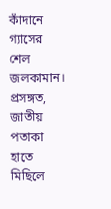কাঁদানে গ্যাসের শেল জলকামান।
প্রসঙ্গত, জাতীয় পতাকা হাতে মিছিলে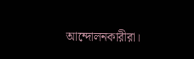আন্দোলনকারীরা।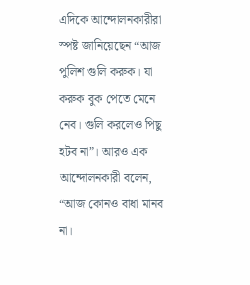এদিকে আন্দোলনকারীরা স্পষ্ট জানিয়েছেন “আজ পুলিশ গুলি করুক। যা করুক বুক পেতে মেনে নেব। গুলি করলেও পিছু হটব না”। আরও এক আন্দোলনকারী বলেন, “আজ কোনও বাধা মানব না।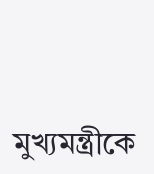মুখ্যমন্ত্রীকে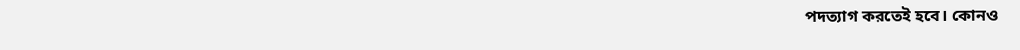পদত্যাগ করতেই হবে। কোনও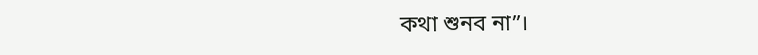কথা শুনব না”।